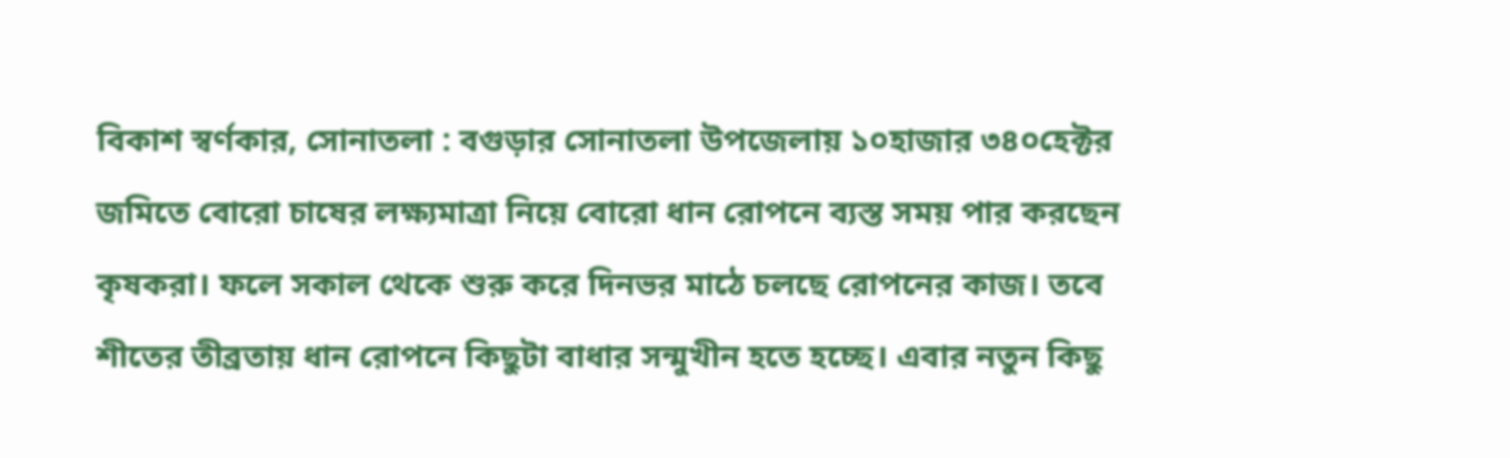বিকাশ স্বর্ণকার, সোনাতলা : বগুড়ার সোনাতলা উপজেলায় ১০হাজার ৩৪০হেক্টর জমিতে বোরো চাষের লক্ষ্যমাত্রা নিয়ে বোরো ধান রোপনে ব্যস্ত সময় পার করছেন কৃষকরা। ফলে সকাল থেকে শুরু করে দিনভর মাঠে চলছে রোপনের কাজ। তবে শীতের তীব্রতায় ধান রোপনে কিছুটা বাধার সন্মুখীন হতে হচ্ছে। এবার নতুন কিছু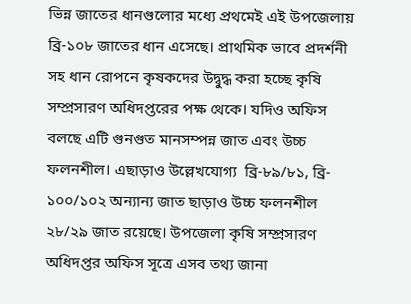ভিন্ন জাতের ধানগুলোর মধ্যে প্রথমেই এই উপজেলায় ব্রি-১০৮ জাতের ধান এসেছে। প্রাথমিক ভাবে প্রদর্শনী সহ ধান রোপনে কৃষকদের উদ্বুদ্ধ করা হচ্ছে কৃষি সম্প্রসারণ অধিদপ্তরের পক্ষ থেকে। যদিও অফিস বলছে এটি গুনগুত মানসম্পন্ন জাত এবং উচ্চ ফলনশীল। এছাড়াও উল্লেখযোগ্য  ব্রি-৮৯/৮১, ব্রি- ১০০/১০২ অন্যান্য জাত ছাড়াও উচ্চ ফলনশীল ২৮/২৯ জাত রয়েছে। উপজেলা কৃষি সম্প্রসারণ অধিদপ্তর অফিস সূত্রে এসব তথ্য জানা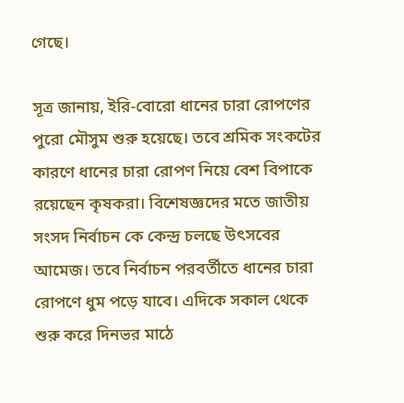গেছে।

সূত্র জানায়, ইরি-বোরো ধানের চারা রোপণের পুরো মৌসুম শুরু হয়েছে। তবে শ্রমিক সংকটের কারণে ধানের চারা রোপণ নিয়ে বেশ বিপাকে রয়েছেন কৃষকরা। বিশেষজ্ঞদের মতে জাতীয় সংসদ নির্বাচন কে কেন্দ্র চলছে উৎসবের আমেজ। তবে নির্বাচন পরবর্তীতে ধানের চারা রোপণে ধুম পড়ে যাবে। এদিকে সকাল থেকে শুরু করে দিনভর মাঠে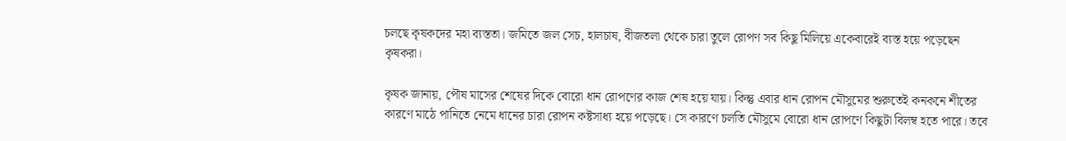চলছে কৃষকদের মহা ব্যস্ততা। জমিতে জল সেচ, হালচাষ, বীজতলা থেকে চারা তুলে রোপণ সব কিছু মিলিয়ে একেবারেই ব্যস্ত হয়ে পড়েছেন কৃষকরা।

কৃষক জানায়, পৌষ মাসের শেষের দিকে বোরো ধান রোপণের কাজ শেষ হয়ে যায়। কিন্তু এবার ধান রোপন মৌসুমের শুরুতেই কনকনে শীতের কারণে মাঠে পানিতে নেমে ধানের চারা রোপন কষ্টসাধ্য হয়ে পড়েছে। সে কারণে চলতি মৌসুমে বোরো ধান রোপণে কিছুটা বিলম্ব হতে পারে। তবে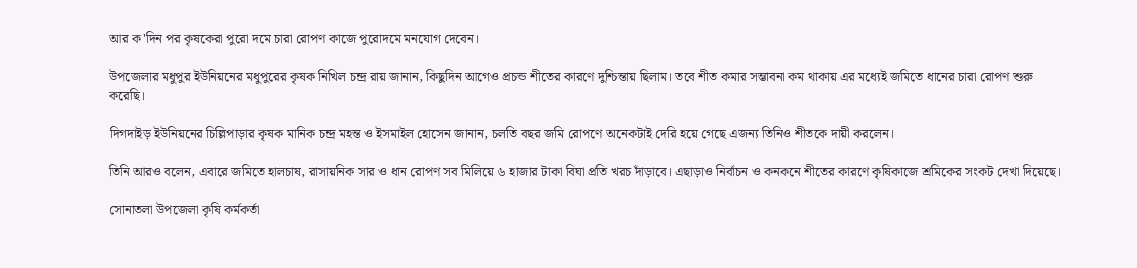আর ক'দিন পর কৃষকেরা পুরো দমে চারা রোপণ কাজে পুরোদমে মনযোগ দেবেন।

উপজেলার মধুপুর ইউনিয়নের মধুপুরের কৃষক নিখিল চন্দ্র রায় জানান, কিছুদিন আগেও প্রচন্ড শীতের কারণে দুশ্চিন্তায় ছিলাম। তবে শীত কমার সম্ভাবনা কম থাকায় এর মধ্যেই জমিতে ধানের চারা রোপণ শুরু করেছি।

দিগদাইড় ইউনিয়নের চিল্লিপাড়ার কৃষক মানিক চন্দ্র মহন্ত ও ইসমাইল হোসেন জানান, চলতি বছর জমি রোপণে অনেকটাই দেরি হয়ে গেছে এজন্য তিনিও শীতকে দায়ী করলেন।

তিনি আরও বলেন, এবারে জমিতে হালচাষ, রাসায়নিক সার ও ধান রোপণ সব মিলিয়ে ৬ হাজার টাকা বিঘা প্রতি খরচ দাঁড়াবে। এছাড়াও নির্বাচন ও কনকনে শীতের কারণে কৃষিকাজে শ্রমিকের সংকট দেখা দিয়েছে।

সোনাতলা উপজেলা কৃষি কর্মকর্তা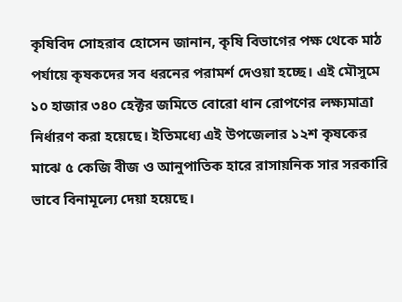কৃষিবিদ সোহরাব হোসেন জানান, কৃষি বিভাগের পক্ষ থেকে মাঠ পর্যায়ে কৃষকদের সব ধরনের পরামর্শ দেওয়া হচ্ছে। এই মৌসুমে ১০ হাজার ৩৪০ হেক্টর জমিতে বোরো ধান রোপণের লক্ষ্যমাত্রা নির্ধারণ করা হয়েছে। ইতিমধ্যে এই উপজেলার ১২শ কৃষকের মাঝে ৫ কেজি বীজ ও আনুপাতিক হারে রাসায়নিক সার সরকারি ভাবে বিনামূল্যে দেয়া হয়েছে।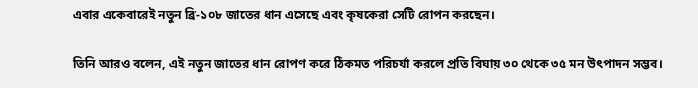এবার একেবারেই নতুন ব্রি-১০৮ জাতের ধান এসেছে এবং কৃষকেরা সেটি রোপন করছেন।

তিনি আরও বলেন, এই নতুন জাতের ধান রোপণ করে ঠিকমত পরিচর্যা করলে প্রতি বিঘায় ৩০ থেকে ৩৫ মন উৎপাদন সম্ভব।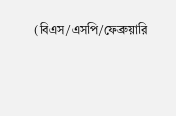(বিএস/এসপি/ফেব্রুয়ারি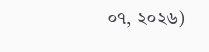০৭, ২০২৬)